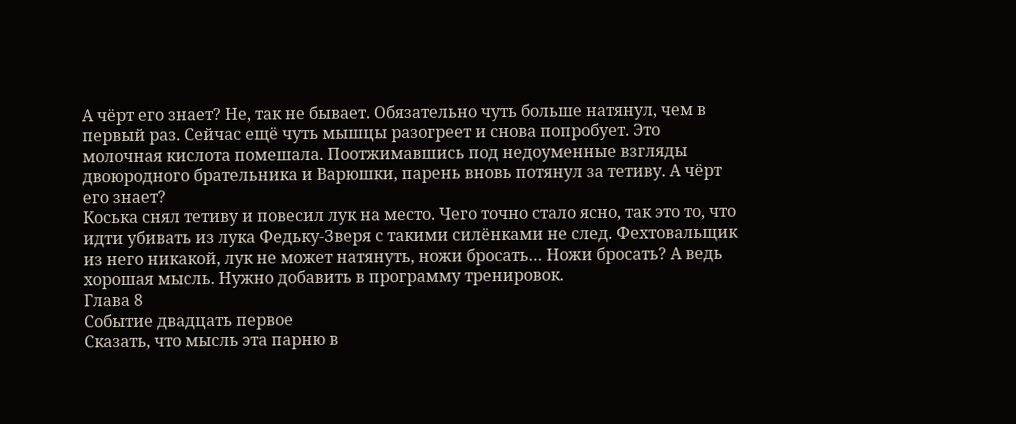А чёрт его знает? Не, так не бывает. Обязательно чуть больше натянул, чем в первый раз. Сейчас ещё чуть мышцы разогреет и снова попробует. Это молочная кислота помешала. Поотжимавшись под недоуменные взгляды двоюродного брательника и Варюшки, парень вновь потянул за тетиву. А чёрт его знает?
Коська снял тетиву и повесил лук на место. Чего точно стало ясно, так это то, что идти убивать из лука Федьку‑Зверя с такими силёнками не след. Фехтовальщик из него никакой, лук не может натянуть, ножи бросать… Ножи бросать? А ведь хорошая мысль. Нужно добавить в программу тренировок.
Глава 8
Событие двадцать первое
Сказать, что мысль эта парню в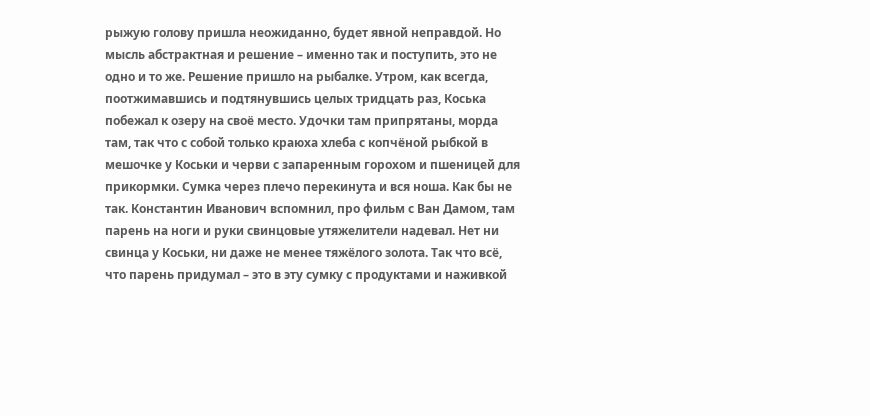рыжую голову пришла неожиданно, будет явной неправдой. Но мысль абстрактная и решение – именно так и поступить, это не одно и то же. Решение пришло на рыбалке. Утром, как всегда, поотжимавшись и подтянувшись целых тридцать раз, Коська побежал к озеру на своё место. Удочки там припрятаны, морда там, так что с собой только краюха хлеба с копчёной рыбкой в мешочке у Коськи и черви с запаренным горохом и пшеницей для прикормки. Сумка через плечо перекинута и вся ноша. Как бы не так. Константин Иванович вспомнил, про фильм с Ван Дамом, там парень на ноги и руки свинцовые утяжелители надевал. Нет ни свинца у Коськи, ни даже не менее тяжёлого золота. Так что всё, что парень придумал – это в эту сумку с продуктами и наживкой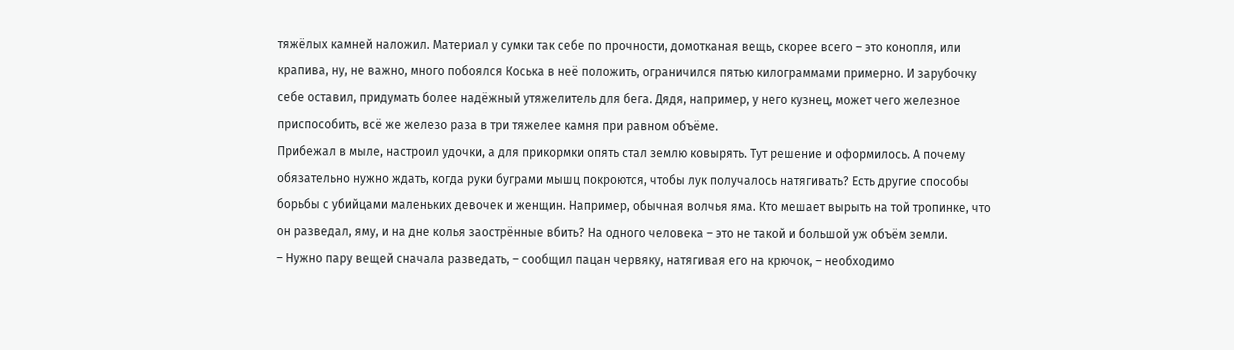тяжёлых камней наложил. Материал у сумки так себе по прочности, домотканая вещь, скорее всего – это конопля, или крапива, ну, не важно, много побоялся Коська в неё положить, ограничился пятью килограммами примерно. И зарубочку себе оставил, придумать более надёжный утяжелитель для бега. Дядя, например, у него кузнец, может чего железное приспособить, всё же железо раза в три тяжелее камня при равном объёме.
Прибежал в мыле, настроил удочки, а для прикормки опять стал землю ковырять. Тут решение и оформилось. А почему обязательно нужно ждать, когда руки буграми мышц покроются, чтобы лук получалось натягивать? Есть другие способы борьбы с убийцами маленьких девочек и женщин. Например, обычная волчья яма. Кто мешает вырыть на той тропинке, что он разведал, яму, и на дне колья заострённые вбить? На одного человека – это не такой и большой уж объём земли.
– Нужно пару вещей сначала разведать, – сообщил пацан червяку, натягивая его на крючок, – необходимо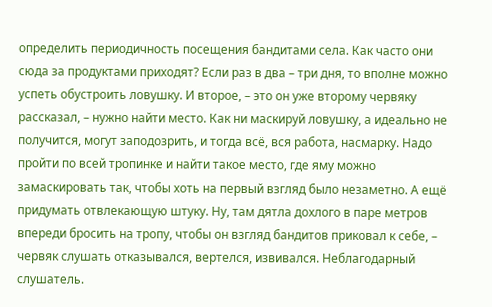определить периодичность посещения бандитами села. Как часто они сюда за продуктами приходят? Если раз в два – три дня, то вполне можно успеть обустроить ловушку. И второе, – это он уже второму червяку рассказал, – нужно найти место. Как ни маскируй ловушку, а идеально не получится, могут заподозрить, и тогда всё, вся работа, насмарку. Надо пройти по всей тропинке и найти такое место, где яму можно замаскировать так, чтобы хоть на первый взгляд было незаметно. А ещё придумать отвлекающую штуку. Ну, там дятла дохлого в паре метров впереди бросить на тропу, чтобы он взгляд бандитов приковал к себе, – червяк слушать отказывался, вертелся, извивался. Неблагодарный слушатель.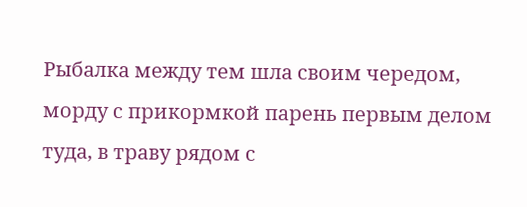Рыбалка между тем шла своим чередом, морду с прикормкой парень первым делом туда, в траву рядом с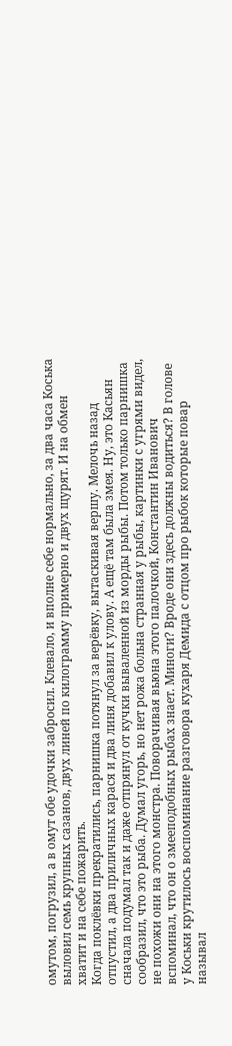омутом, погрузил, а в омут обе удочки забросил. Клевало, и вполне себе нормально, за два часа Коська выловил семь крупных сазанов, двух линей по килограмму примерно и двух щурят. И на обмен хватит и на себе пожарить.
Когда поклёвки прекратились, парнишка потянул за верёвку, вытаскивая вершу. Мелочь назад отпустил, а два приличных карася и два линя добавил к улову. А ещё там была змея. Ну, это Касьян сначала подумал так и даже отпрянул от кучки вываленной из морды рыбы. Потом только парнишка сообразил, что это рыба. Думал угорь, но нет рожа больна странная у рыбы, картинки с угрями видел, не похожи они на этого монстра. Поворачивая вьюна этого палочкой, Константин Иванович вспоминал, что он о змееподобных рыбах знает. Миноги? Вроде они здесь должны водиться? В голове у Коськи крутилось воспоминание разговора кухаря Демида с отцом про рыбок которые повар называл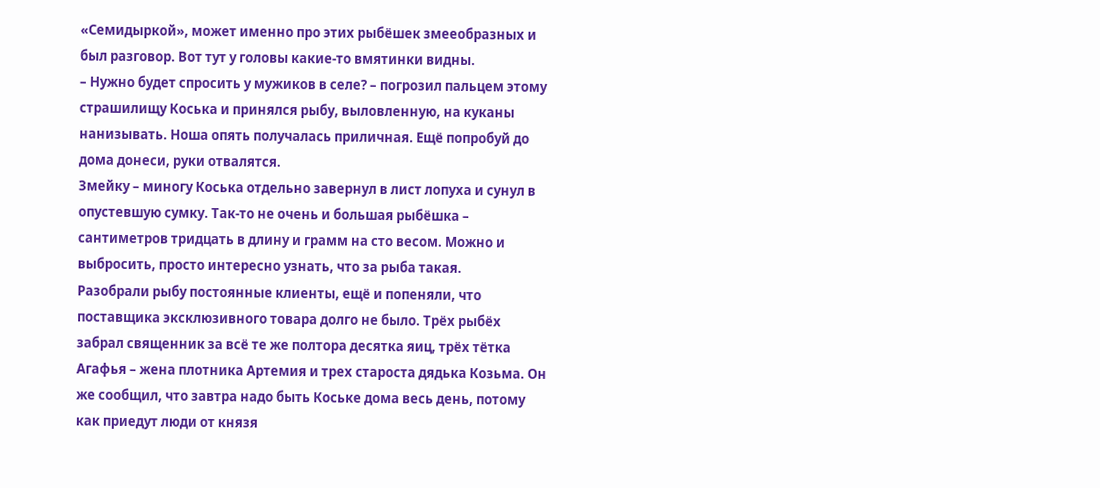«Семидыркой», может именно про этих рыбёшек змееобразных и был разговор. Вот тут у головы какие‑то вмятинки видны.
– Нужно будет спросить у мужиков в селе? – погрозил пальцем этому страшилищу Коська и принялся рыбу, выловленную, на куканы нанизывать. Ноша опять получалась приличная. Ещё попробуй до дома донеси, руки отвалятся.
Змейку – миногу Коська отдельно завернул в лист лопуха и сунул в опустевшую сумку. Так‑то не очень и большая рыбёшка – сантиметров тридцать в длину и грамм на сто весом. Можно и выбросить, просто интересно узнать, что за рыба такая.
Разобрали рыбу постоянные клиенты, ещё и попеняли, что поставщика эксклюзивного товара долго не было. Трёх рыбёх забрал священник за всё те же полтора десятка яиц, трёх тётка Агафья – жена плотника Артемия и трех староста дядька Козьма. Он же сообщил, что завтра надо быть Коське дома весь день, потому как приедут люди от князя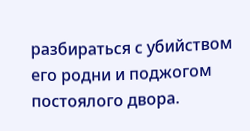разбираться с убийством его родни и поджогом постоялого двора.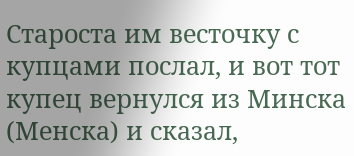Староста им весточку с купцами послал, и вот тот купец вернулся из Минска (Менска) и сказал,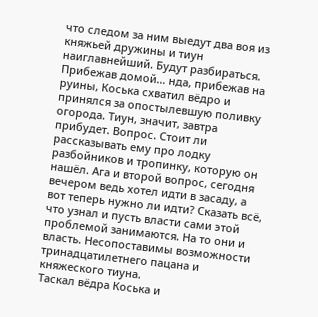что следом за ним выедут два воя из княжьей дружины и тиун наиглавнейший. Будут разбираться.
Прибежав домой… нда, прибежав на руины, Коська схватил вёдро и принялся за опостылевшую поливку огорода. Тиун, значит, завтра прибудет. Вопрос. Стоит ли рассказывать ему про лодку разбойников и тропинку, которую он нашёл. Ага и второй вопрос, сегодня вечером ведь хотел идти в засаду, а вот теперь нужно ли идти? Сказать всё, что узнал и пусть власти сами этой проблемой занимаются. На то они и власть. Несопоставимы возможности тринадцатилетнего пацана и княжеского тиуна.
Таскал вёдра Коська и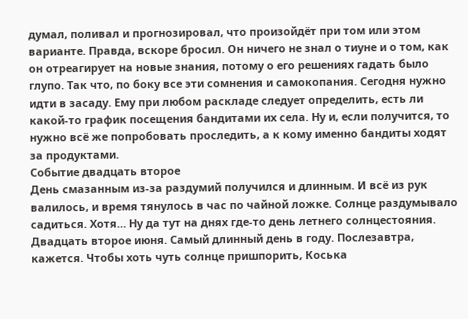думал, поливал и прогнозировал, что произойдёт при том или этом варианте. Правда, вскоре бросил. Он ничего не знал о тиуне и о том, как он отреагирует на новые знания, потому о его решениях гадать было глупо. Так что, по боку все эти сомнения и самокопания. Сегодня нужно идти в засаду. Ему при любом раскладе следует определить, есть ли какой‑то график посещения бандитами их села. Ну и, если получится, то нужно всё же попробовать проследить, а к кому именно бандиты ходят за продуктами.
Событие двадцать второе
День смазанным из‑за раздумий получился и длинным. И всё из рук валилось, и время тянулось в час по чайной ложке. Солнце раздумывало садиться. Хотя… Ну да тут на днях где‑то день летнего солнцестояния. Двадцать второе июня. Самый длинный день в году. Послезавтра, кажется. Чтобы хоть чуть солнце пришпорить, Коська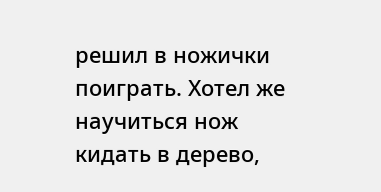решил в ножички поиграть. Хотел же научиться нож кидать в дерево,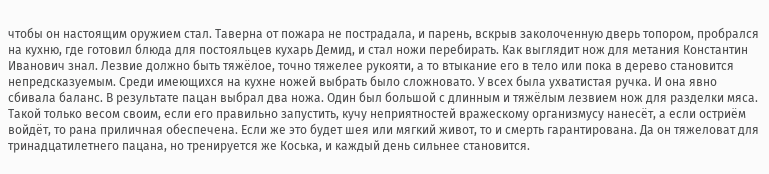чтобы он настоящим оружием стал. Таверна от пожара не пострадала, и парень, вскрыв заколоченную дверь топором, пробрался на кухню, где готовил блюда для постояльцев кухарь Демид, и стал ножи перебирать. Как выглядит нож для метания Константин Иванович знал. Лезвие должно быть тяжёлое, точно тяжелее рукояти, а то втыкание его в тело или пока в дерево становится непредсказуемым. Среди имеющихся на кухне ножей выбрать было сложновато. У всех была ухватистая ручка. И она явно сбивала баланс. В результате пацан выбрал два ножа. Один был большой с длинным и тяжёлым лезвием нож для разделки мяса. Такой только весом своим, если его правильно запустить, кучу неприятностей вражескому организмусу нанесёт, а если остриём войдёт, то рана приличная обеспечена. Если же это будет шея или мягкий живот, то и смерть гарантирована. Да он тяжеловат для тринадцатилетнего пацана, но тренируется же Коська, и каждый день сильнее становится.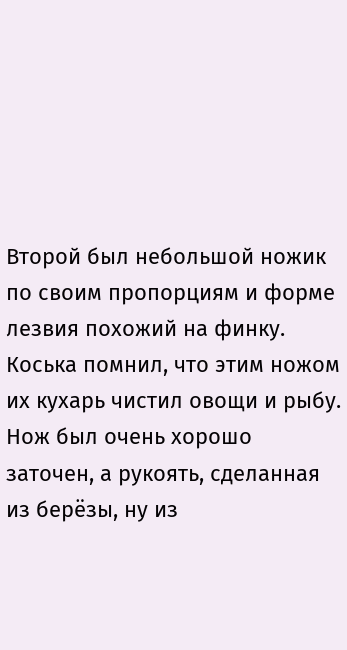Второй был небольшой ножик по своим пропорциям и форме лезвия похожий на финку. Коська помнил, что этим ножом их кухарь чистил овощи и рыбу. Нож был очень хорошо заточен, а рукоять, сделанная из берёзы, ну из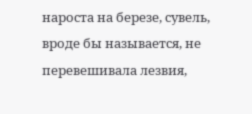нароста на березе, сувель, вроде бы называется, не перевешивала лезвия,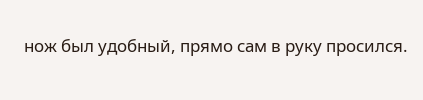нож был удобный, прямо сам в руку просился.